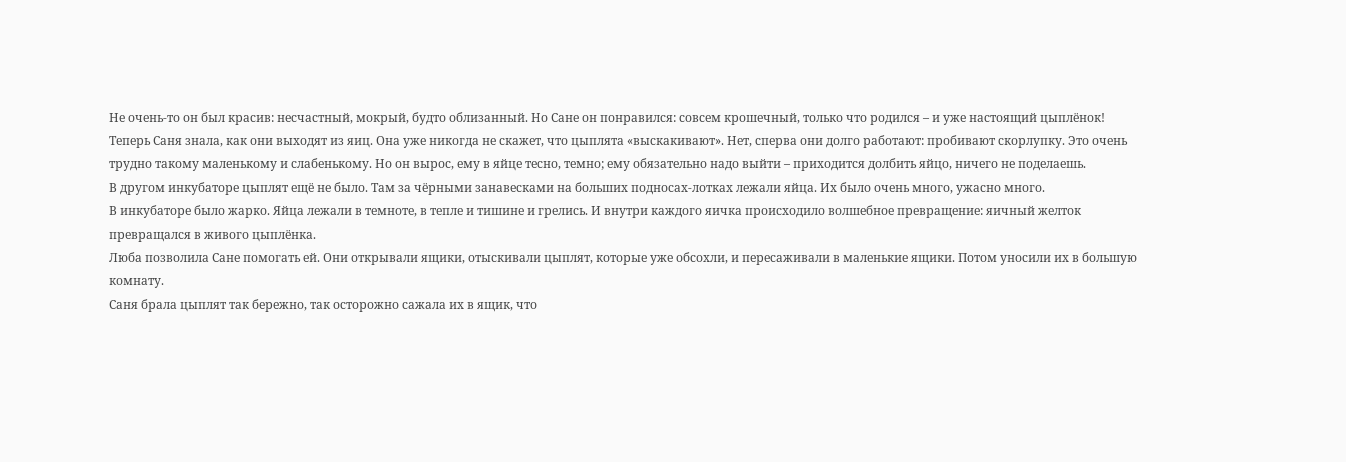Не очень-то он был красив: несчастный, мокрый, будто облизанный. Но Сане он понравился: совсем крошечный, только что родился – и уже настоящий цыплёнок!
Теперь Саня знала, как они выходят из яиц. Она уже никогда не скажет, что цыплята «выскакивают». Нет, сперва они долго работают: пробивают скорлупку. Это очень трудно такому маленькому и слабенькому. Но он вырос, ему в яйце тесно, темно; ему обязательно надо выйти – приходится долбить яйцо, ничего не поделаешь.
В другом инкубаторе цыплят ещё не было. Там за чёрными занавесками на больших подносах-лотках лежали яйца. Их было очень много, ужасно много.
В инкубаторе было жарко. Яйца лежали в темноте, в тепле и тишине и грелись. И внутри каждого яичка происходило волшебное превращение: яичный желток превращался в живого цыплёнка.
Люба позволила Сане помогать ей. Они открывали ящики, отыскивали цыплят, которые уже обсохли, и пересаживали в маленькие ящики. Потом уносили их в большую комнату.
Саня брала цыплят так бережно, так осторожно сажала их в ящик, что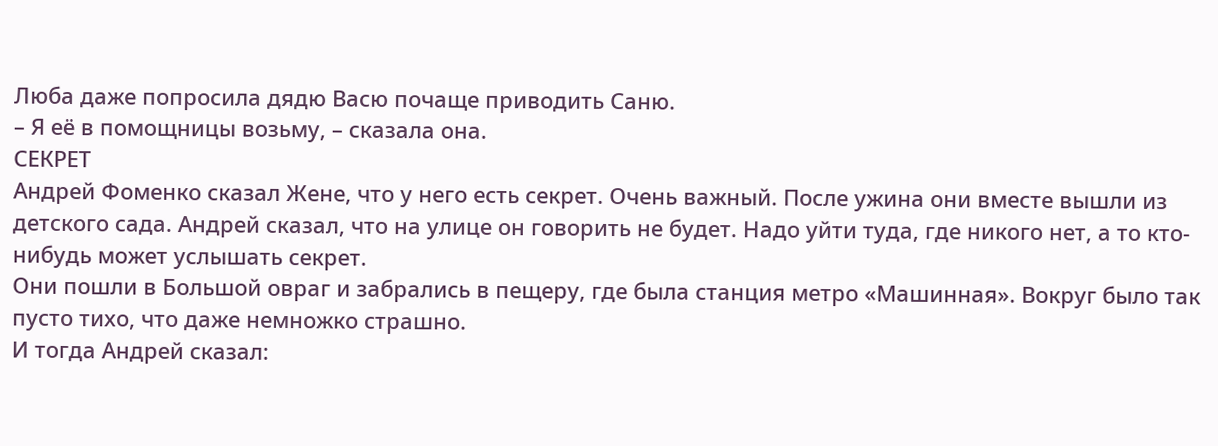Люба даже попросила дядю Васю почаще приводить Саню.
– Я её в помощницы возьму, – сказала она.
СЕКРЕТ
Андрей Фоменко сказал Жене, что у него есть секрет. Очень важный. После ужина они вместе вышли из детского сада. Андрей сказал, что на улице он говорить не будет. Надо уйти туда, где никого нет, а то кто-нибудь может услышать секрет.
Они пошли в Большой овраг и забрались в пещеру, где была станция метро «Машинная». Вокруг было так пусто тихо, что даже немножко страшно.
И тогда Андрей сказал: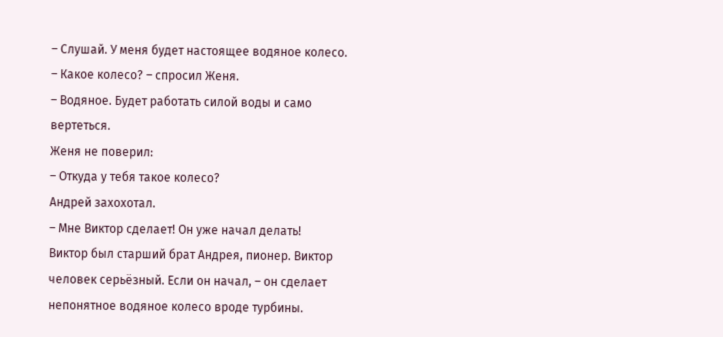– Слушай. У меня будет настоящее водяное колесо.
– Какое колесо? – спросил Женя.
– Водяное. Будет работать силой воды и само вертеться.
Женя не поверил:
– Откуда у тебя такое колесо?
Андрей захохотал.
– Мне Виктор сделает! Он уже начал делать!
Виктор был старший брат Андрея, пионер. Виктор человек серьёзный. Если он начал, – он сделает непонятное водяное колесо вроде турбины.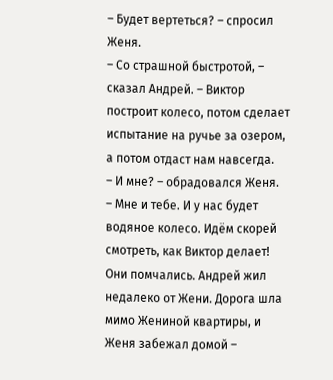– Будет вертеться? – спросил Женя.
– Со страшной быстротой, – сказал Андрей. – Виктор построит колесо, потом сделает испытание на ручье за озером, а потом отдаст нам навсегда.
– И мне? – обрадовался Женя.
– Мне и тебе. И у нас будет водяное колесо. Идём скорей смотреть, как Виктор делает!
Они помчались. Андрей жил недалеко от Жени. Дорога шла мимо Жениной квартиры, и Женя забежал домой –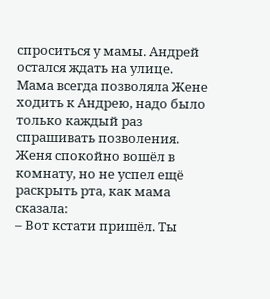спроситься у мамы. Андрей остался ждать на улице.
Мама всегда позволяла Жене ходить к Андрею, надо было только каждый раз спрашивать позволения. Женя спокойно вошёл в комнату, но не успел ещё раскрыть рта, как мама сказала:
– Вот кстати пришёл. Ты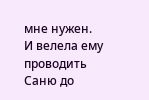мне нужен.
И велела ему проводить Саню до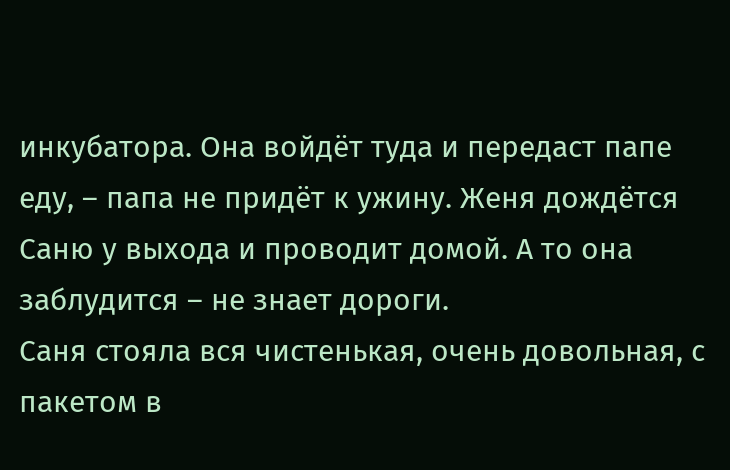инкубатора. Она войдёт туда и передаст папе еду, – папа не придёт к ужину. Женя дождётся Саню у выхода и проводит домой. А то она заблудится – не знает дороги.
Саня стояла вся чистенькая, очень довольная, с пакетом в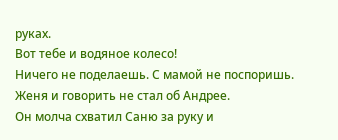руках.
Вот тебе и водяное колесо!
Ничего не поделаешь. С мамой не поспоришь. Женя и говорить не стал об Андрее.
Он молча схватил Саню за руку и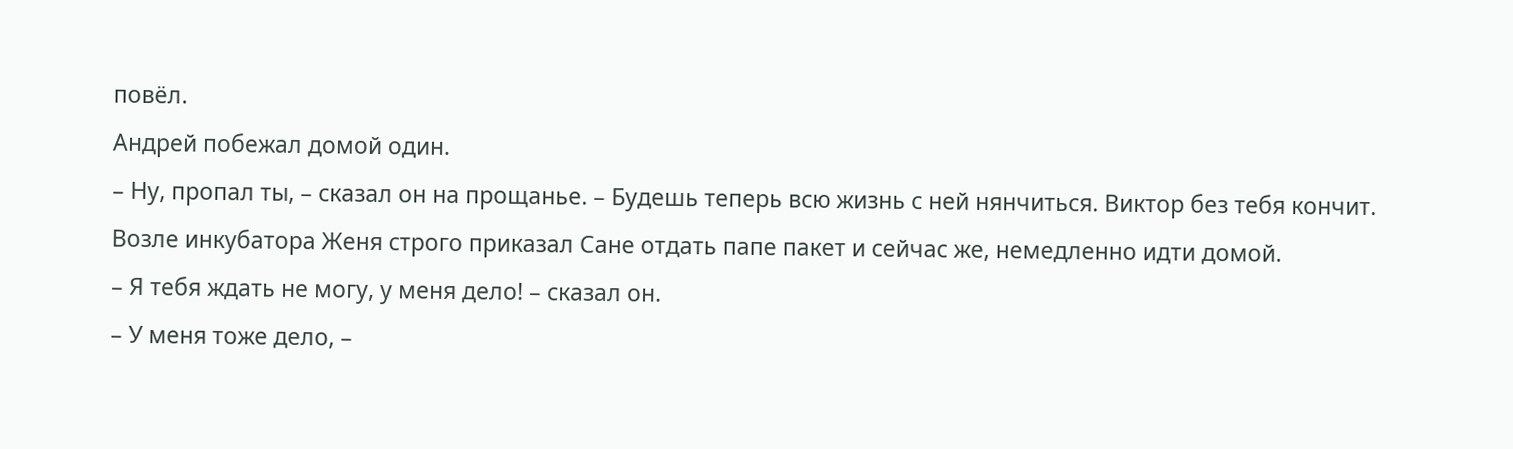повёл.
Андрей побежал домой один.
– Ну, пропал ты, – сказал он на прощанье. – Будешь теперь всю жизнь с ней нянчиться. Виктор без тебя кончит.
Возле инкубатора Женя строго приказал Сане отдать папе пакет и сейчас же, немедленно идти домой.
– Я тебя ждать не могу, у меня дело! – сказал он.
– У меня тоже дело, –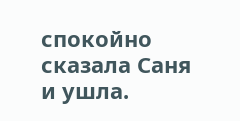спокойно сказала Саня и ушла.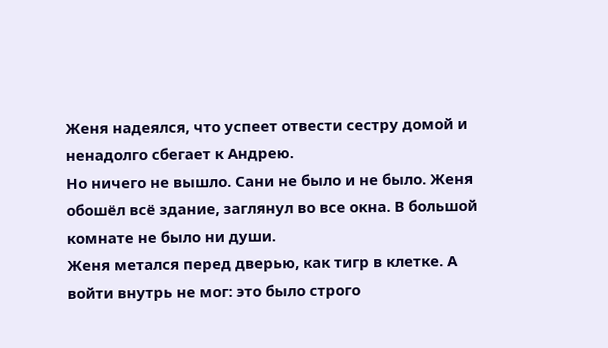Женя надеялся, что успеет отвести сестру домой и ненадолго сбегает к Андрею.
Но ничего не вышло. Сани не было и не было. Женя обошёл всё здание, заглянул во все окна. В большой комнате не было ни души.
Женя метался перед дверью, как тигр в клетке. А войти внутрь не мог: это было строго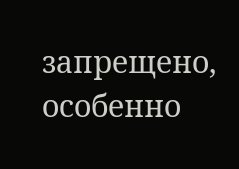запрещено, особенно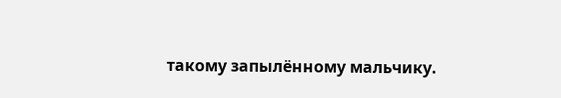такому запылённому мальчику.